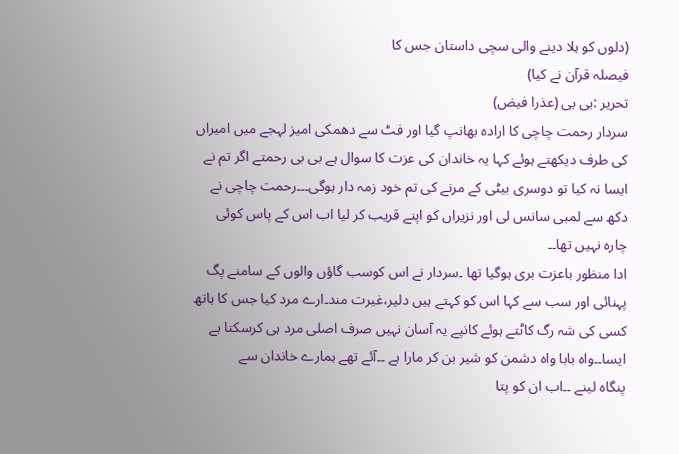(دلوں کو ہلا دینے والی سچی داستان جس کا
فیصلہ قرآن نے کیا)
تحریر :بی بی (عذرا فیض)
سردار رحمت چاچی کا ارادہ بھانپ گیا اور فٹ سے دھمکی امیز لہجے میں امیراں
کی طرف دیکھتے ہوئے کہا یہ خاندان کی عزت کا سوال ہے بی بی رحمتے اگر تم نے
ایسا نہ کیا تو دوسری بیٹی کے مرنے کی تم خود زمہ دار ہوگی۔۔۔رحمت چاچی نے
دکھ سے لمبی سانس لی اور نزیراں کو اپنے قریب کر لیا اب اس کے پاس کوئی
چارہ نہیں تھا۔۔
ادا منظور باعزت بری ہوگیا تھا ۔سردار نے اس کوسب گاؤں والوں کے سامنے پگ
پہنائی اور سب سے کہا اس کو کہتے ہیں دلیر،غیرت مند۔ارے مرد کیا جس کا ہاتھ
کسی کی شہ رگ کاٹتے ہوئے کانپے یہ آسان نہیں صرف اصلی مرد ہی کرسکتا ہے
ایسا۔۔واہ بابا واہ دشمن کو شیر بن کر مارا ہے ۔۔آئے تھے ہمارے خاندان سے
پنگاہ لینے ۔۔اب ان کو پتا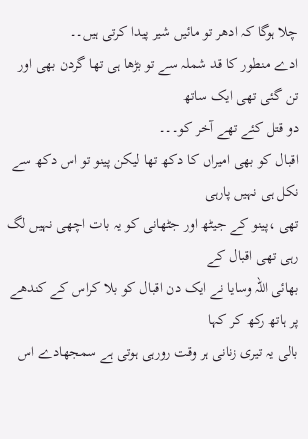چلا ہوگا کہ ادھر تو مائیں شیر پیدا کرتی ہیں۔۔
ادے منطور کا قد شملہ سے تو بڑھا ہی تھا گردن بھی اور تن گئی تھی ایک ساتھ
دو قتل کئے تھے آخر کو۔۔۔
اقبال کو بھی امیراں کا دکھ تھا لیکن پینو تو اس دکھ سے نکل ہی نہیں پارہی
تھی ،پینو کے جیٹھ اور جٹھانی کو یہ بات اچھی نہیں لگ رہی تھی اقبال کے
بھائی اللہ وسایا نے ایک دن اقبال کو بلا کراس کے کندھے پر ہاتھ رکھ کر کہا
بالی یہ تیری زنانی ہر وقت رورہی ہوتی ہے سمجھادے اس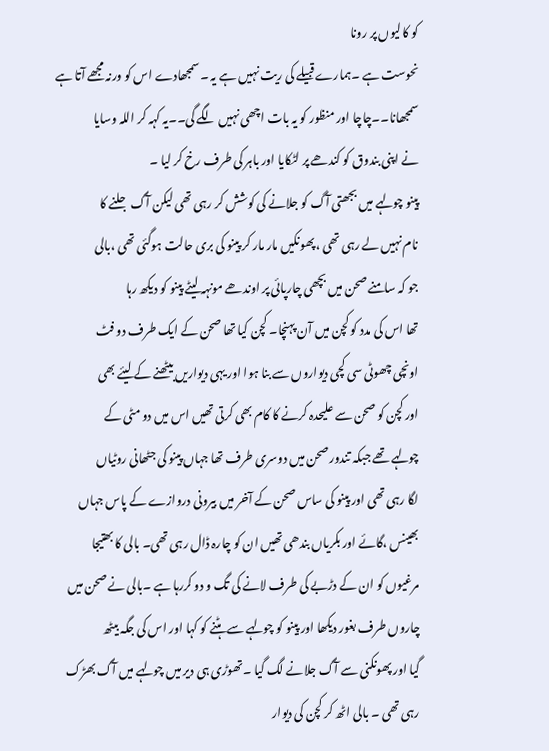کو کالیوں پر رونا
نحوست ہے ۔ہمارے قبیلے کی ریت نہیں ہے یہ ۔سمجھادے اس کو ورنہ مجھے آتا ہے
سمجھانا۔۔چاچا اور منظور کو یہ بات اچھی نہیں لگے گی۔۔یہ کہہ کر اللہ وسایا
نے اپنی بندوق کو کندھے پر لٹکایا اور باہر کی طرف رخ کر لیا ۔
پینو چولہے میں بجھتی آگ کو جلانے کی کوشش کر رہی تھی لیکن آگ جلنے کا
نام نہیں لے رہی تھی ،پھونکیں مار مار کر پینو کی بری حالت ہوگئی تھی ،بالی
جو کہ سامنے صحن میں بچھی چارپائی پر اوندھے مونہہ لیٹے پینو کو دیکھ رہا
تھا اس کی مدد کو کچن میں آن پہنچا۔ کچن کیا تھا صحن کے ایک طرف دو فٹ
اونچی چھوٹی سی کچی دیواروں سے بنا ہوا اور یہی دیواریں بیٹھنے کے لیئے بھی
اور کچن کو صحن سے علیحدہ کرنے کا کام بھی کرتی تھیں اس میں دو مٹی کے
چولہے تھے جبکہ تندور صحن میں دوسری طرف تھا جہاں پینو کی جٹھانی روٹیاں
لگا رہی تھی اور پینو کی ساس صحن کے آخر میں بیرونی دروازے کے پاس جہاں
بھینس ،گائے اور بکریاں بندھی تھیں ان کو چارہ ڈال رہی تھی۔ بالی کا بھتیجا
مرغیوں کو ان کے دڑبے کی طرف لانے کی تگ و دو کررہا ہے ۔بالی نے صحن میں
چاروں طرف بغور دیکھا اور پینو کو چولہے سے ہٹنے کو کہا اور اس کی جگہ بیٹھ
گیا اور پھونکنی سے آگ جلانے لگ گیا ۔تھوڑی ہی دیر میں چولہے میں آگ بھڑک
رہی تھی ۔ بالی اٹھ کر کچن کی دیوار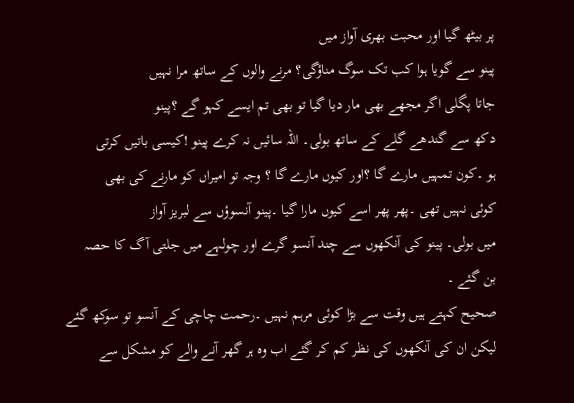پر بیٹھ گیا اور محبت بھری آواز میں
پینو سے گویا ہوا کب تک سوگ مناؤگی؟ مرنے والوں کے ساتھ مرا نہیں
جاتا پگلی اگر مجھے بھی مار دیا گیا تو بھی تم ایسے کہو گے ؟پینو
دکھ سے گندھے گلے کے ساتھ بولی۔ اللہ سائیں نہ کرے پینو !کیسی باتیں کرتی
ہو ۔کون تمہیں مارے گا ؟اور کیوں مارے گا ؟ وجہ تو امیراں کو مارنے کی بھی
کوئی نہیں تھی ۔پھر پھر اسے کیوں مارا گیا ۔پینو آنسوؤں سے لبریز آواز
میں بولی۔ پینو کی آنکھوں سے چند آنسو گرے اور چولہے میں جلتی آگ کا حصہ
بن گئے ۔
صحیح کہتے ہیں وقت سے بڑا کوئی مرہم نہیں ۔رحمت چاچی کے آنسو تو سوکھ گئے
لیکن ان کی آنکھوں کی نظر کم کر گئے اب وہ ہر گھر آنے والے کو مشکل سے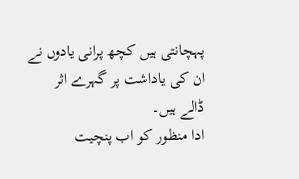پہچانتی ہیں کچھ پرانی یادوں نے ان کی یاداشت پر گہرے اثر ڈالے ہیں۔
ادا منظور کو اب پنچیت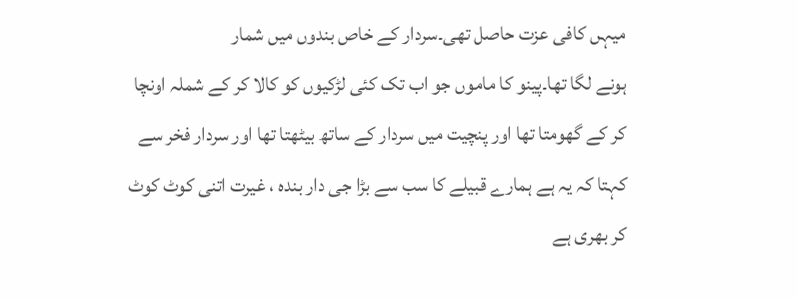میہں کافی عزت حاصل تھی۔سردار کے خاص بندوں میں شمار
ہونے لگا تھا۔پینو کا ماموں جو اب تک کئی لڑکیوں کو کالا کر کے شملہ اونچا
کر کے گھومتا تھا اور پنچیت میں سردار کے ساتھ بیٹھتا تھا اور سردار فخر سے
کہتا کہ یہ ہے ہمارے قبیلے کا سب سے بڑا جی دار بندہ ، غیرت اتنی کوٹ کوٹ
کر بھری ہے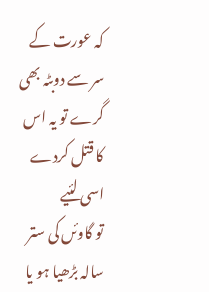کہ عورت کے سر سے دوبٹہ بھی گرے تو یہ اس کا قتل کردے اسی لئیے
تو گاوئں کی ستر سالہ بڑھیا ہو یا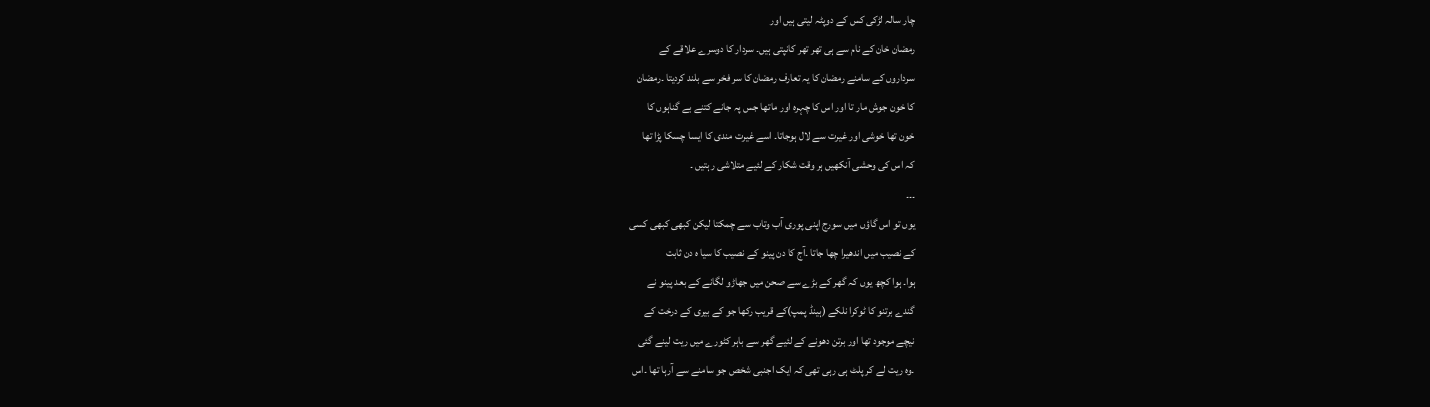چار سالہ لڑکی کس کے دوپٹہ لیتی ہیں اور
رمضان خان کے نام سے ہی تھر تھر کانپتی ہیں۔ سردار کا دوسرے علاقے کے
سرداروں کے سامنے رمضان کا یہ تعارف رمضان کا سر فخر سے بلند کردیتا ۔رمضان
کا خون جوش مار تا اور اس کا چہرہ اور ماتھا جس پہ جانے کتنے بے گناہوں کا
خون تھا خوشی اور غیرت سے لال ہوجاتا۔ اسے غیرت مندی کا ایسا چسکا پڑا تھا
کہ اس کی وحشی آنکھیں ہر وقت شکار کے لئیے متلاشی رہتیں ۔
۔۔۔
یوں تو اس گاؤں میں سورج اپنی پوری آب وتاب سے چمکتا لیکن کبھی کبھی کسی
کے نصیب میں اندھیرا چھا جاتا ۔آج کا دن پینو کے نصیب کا سیا ہ دن ثابت
ہوا۔ ہوا کچھ یوں کہ گھر کے بڑے سے صحن میں جھاڑو لگانے کے بعد پینو نے
گندے برتنو کا ٹوکرا نلکے (ہینڈ پمپ)کے قریب رکھا جو کے بیری کے درخت کے
نیچے موجود تھا اور برتن دھونے کے لئیے گھر سے باہر کٹورے میں ریت لینے گئی
۔وہ ریت لے کر پلٹ ہی رہی تھی کہ ایک اجنبی شخص جو سامنے سے آرہا تھا ۔اس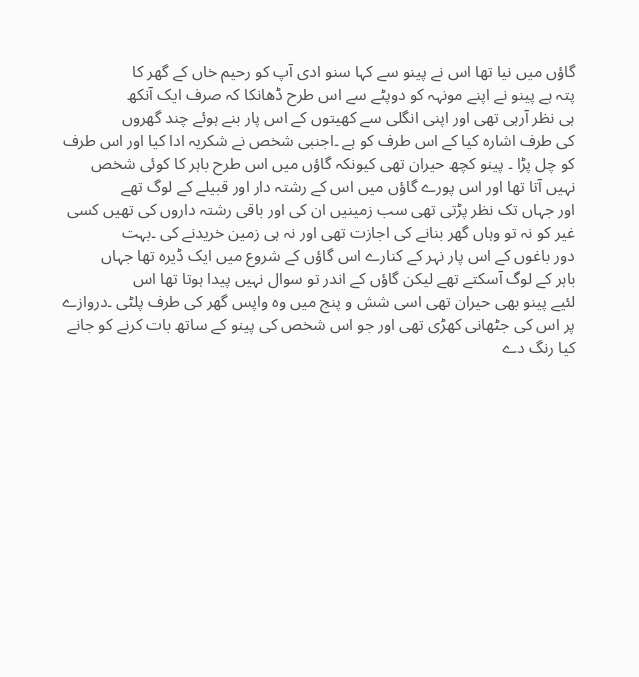گاؤں میں نیا تھا اس نے پینو سے کہا سنو ادی آپ کو رحیم خاں کے گھر کا
پتہ ہے پینو نے اپنے مونہہ کو دوپٹے سے اس طرح ڈھانکا کہ صرف ایک آنکھ
ہی نظر آرہی تھی اور اپنی انگلی سے کھیتوں کے اس پار بنے ہوئے چند گھروں
کی طرف اشارہ کیا کے اس طرف کو ہے ۔اجنبی شخص نے شکریہ ادا کیا اور اس طرف
کو چل پڑا ۔ پینو کچھ حیران تھی کیونکہ گاؤں میں اس طرح باہر کا کوئی شخص
نہیں آتا تھا اور اس پورے گاؤں میں اس کے رشتہ دار اور قبیلے کے لوگ تھے
اور جہاں تک نظر پڑتی تھی سب زمینیں ان کی اور باقی رشتہ داروں کی تھیں کسی
غیر کو نہ تو وہاں گھر بنانے کی اجازت تھی اور نہ ہی زمین خریدنے کی ۔بہت
دور باغوں کے اس پار نہر کے کنارے اس گاؤں کے شروع میں ایک ڈیرہ تھا جہاں
باہر کے لوگ آسکتے تھے لیکن گاؤں کے اندر تو سوال نہیں پیدا ہوتا تھا اس
لئیے پینو بھی حیران تھی اسی شش و پنج میں وہ واپس گھر کی طرف پلٹی ۔دروازے
پر اس کی جٹھانی کھڑی تھی اور جو اس شخص کی پینو کے ساتھ بات کرنے کو جانے
کیا رنگ دے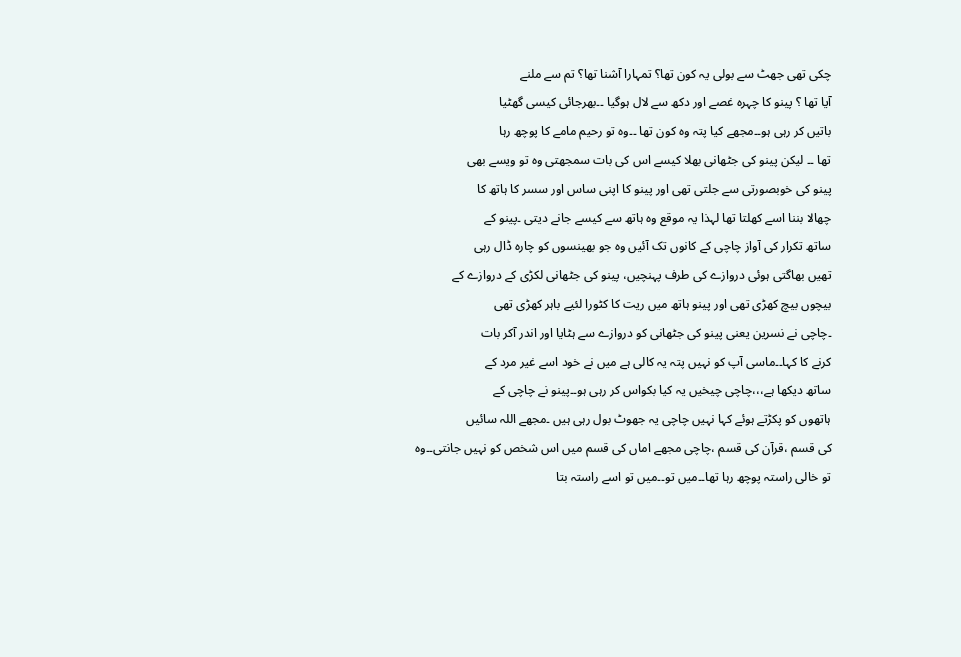چکی تھی جھٹ سے بولی یہ کون تھا؟ تمہارا آشنا تھا؟ تم سے ملنے
آیا تھا ؟ پینو کا چہرہ غصے اور دکھ سے لال ہوگیا ۔۔بھرجائی کیسی گھٹیا
باتیں کر رہی ہو۔۔مجھے کیا پتہ وہ کون تھا ۔۔وہ تو رحیم مامے کا پوچھ رہا
تھا ۔۔ لیکن پینو کی جٹھانی بھلا کیسے اس کی بات سمجھتی وہ تو ویسے بھی
پینو کی خوبصورتی سے جلتی تھی اور پینو کا اپنی ساس اور سسر کا ہاتھ کا
چھالا بننا اسے کھلتا تھا لہذا یہ موقع وہ ہاتھ سے کیسے جانے دیتی ۔پینو کے
ساتھ تکرار کی آواز چاچی کے کانوں تک آئیں وہ جو بھینسوں کو چارہ ڈال رہی
تھیں بھاگتی ہوئی دروازے کی طرف پہنچیں، پینو کی جٹھانی لکڑی کے دروازے کے
بیچوں بیچ کھڑی تھی اور پینو ہاتھ میں ریت کا کٹورا لئیے باہر کھڑی تھی
۔چاچی نے نسرین یعنی پینو کی جٹھانی کو دروازے سے ہٹایا اور اندر آکر بات
کرنے کا کہا۔۔ماسی آپ کو نہیں پتہ یہ کالی ہے میں نے خود اسے غیر مرد کے
ساتھ دیکھا ہے،،،چاچی چیخیں یہ کیا بکواس کر رہی ہو۔۔پینو نے چاچی کے
ہاتھوں کو پکڑتے ہوئے کہا نہیں چاچی یہ جھوٹ بول رہی ہیں ۔مجھے اللہ سائیں
کی قسم ،قرآن کی قسم ،چاچی مجھے اماں کی قسم میں اس شخص کو نہیں جانتی۔۔وہ
تو خالی راستہ پوچھ رہا تھا۔۔میں تو۔۔میں تو اسے راستہ بتا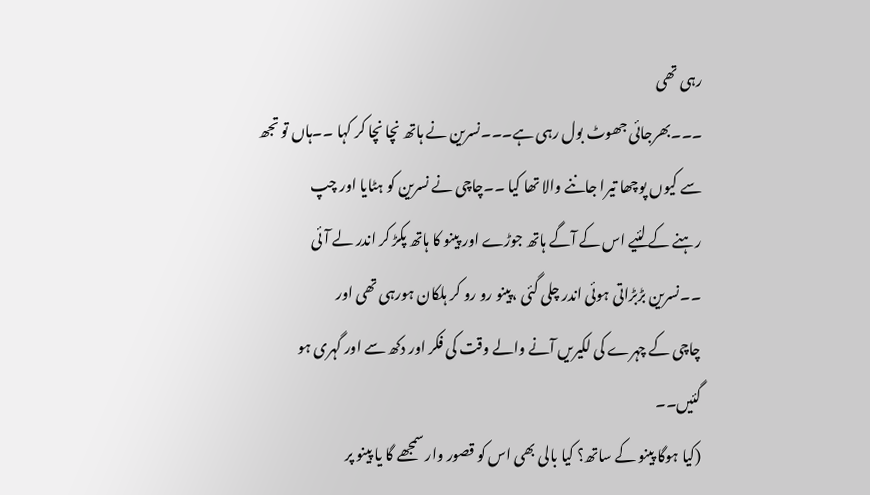رہی تھی
۔۔۔بھرجائی جھوٹ بول رہی ہے۔۔۔نسرین نے ہاتھ نچا نچا کر کہا ۔۔ہاں تو تجھ
سے کیوں پوچھا تیرا جاننے والا تھا کیا ۔۔چاچی نے نسرین کو ہٹایا اور چپ
رہنے کے لئیے اس کے آگے ہاتھ جوڑے اور پینو کا ہاتھ پکڑ کر اندر لے آئی
۔۔نسرین بڑبڑاتی ہوئی اندر چلی گئی ،پینو رو رو کر ہلکان ہورہی تھی اور
چاچی کے چہرے کی لکیریں آنے والے وقت کی فکر اور دکھ سے اور گہری ہو
گئیں۔۔
(کیا ہوگا پینو کے ساتھ؟ کیا بالی بھی اس کو قصور وار سمجھے گا یا پینو پر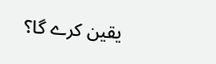یقین کرے گا؟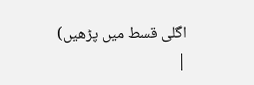اگلی قسط میں پڑھیں)
|